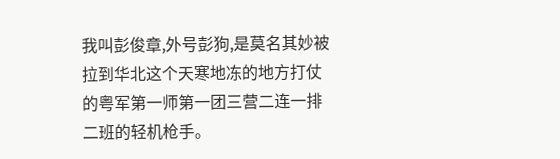我叫彭俊章,外号彭狗,是莫名其妙被拉到华北这个天寒地冻的地方打仗的粤军第一师第一团三营二连一排二班的轻机枪手。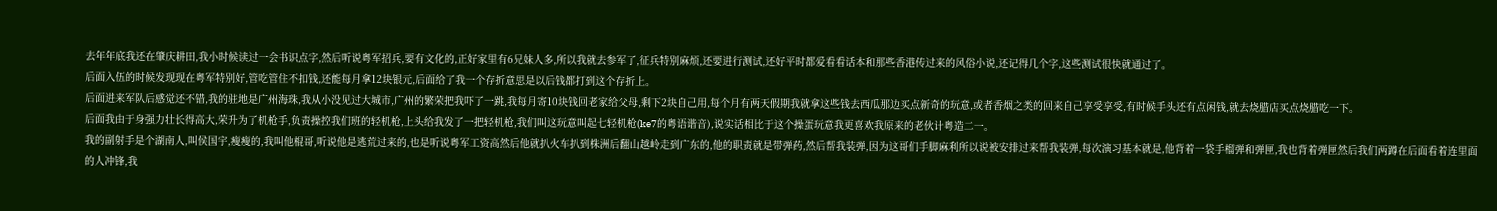去年年底我还在肇庆耕田,我小时候读过一会书识点字,然后听说粤军招兵,要有文化的,正好家里有6兄妹人多,所以我就去参军了,征兵特别麻烦,还要进行测试,还好平时都爱看看话本和那些香港传过来的风俗小说,还记得几个字,这些测试很快就通过了。
后面入伍的时候发现现在粤军特别好,管吃管住不扣钱,还能每月拿12块银元,后面给了我一个存折意思是以后钱都打到这个存折上。
后面进来军队后感觉还不错,我的驻地是广州海珠,我从小没见过大城市,广州的繁荣把我吓了一跳,我每月寄10块钱回老家给父母,剩下2块自己用,每个月有两天假期我就拿这些钱去西瓜那边买点新奇的玩意,或者香烟之类的回来自己享受享受,有时候手头还有点闲钱,就去烧腊店买点烧腊吃一下。
后面我由于身强力壮长得高大,荣升为了机枪手,负责操控我们班的轻机枪,上头给我发了一把轻机枪,我们叫这玩意叫起七轻机枪(ke7的粤语谐音),说实话相比于这个操蛋玩意我更喜欢我原来的老伙计粤造二一。
我的副射手是个湖南人,叫侯国宇,瘦瘦的,我叫他棍哥,听说他是逃荒过来的,也是听说粤军工资高然后他就扒火车扒到株洲后翻山越岭走到广东的,他的职责就是带弹药,然后帮我装弹,因为这哥们手脚麻利所以说被安排过来帮我装弹,每次演习基本就是,他背着一袋手榴弹和弹匣,我也背着弹匣然后我们两蹲在后面看着连里面的人冲锋,我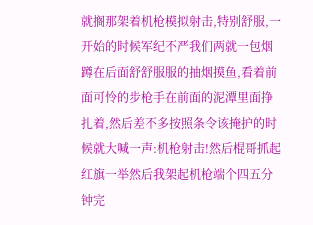就搁那架着机枪模拟射击,特别舒服,一开始的时候军纪不严我们两就一包烟蹲在后面舒舒服服的抽烟摸鱼,看着前面可怜的步枪手在前面的泥潭里面挣扎着,然后差不多按照条令该掩护的时候就大喊一声:机枪射击!然后棍哥抓起红旗一举然后我架起机枪端个四五分钟完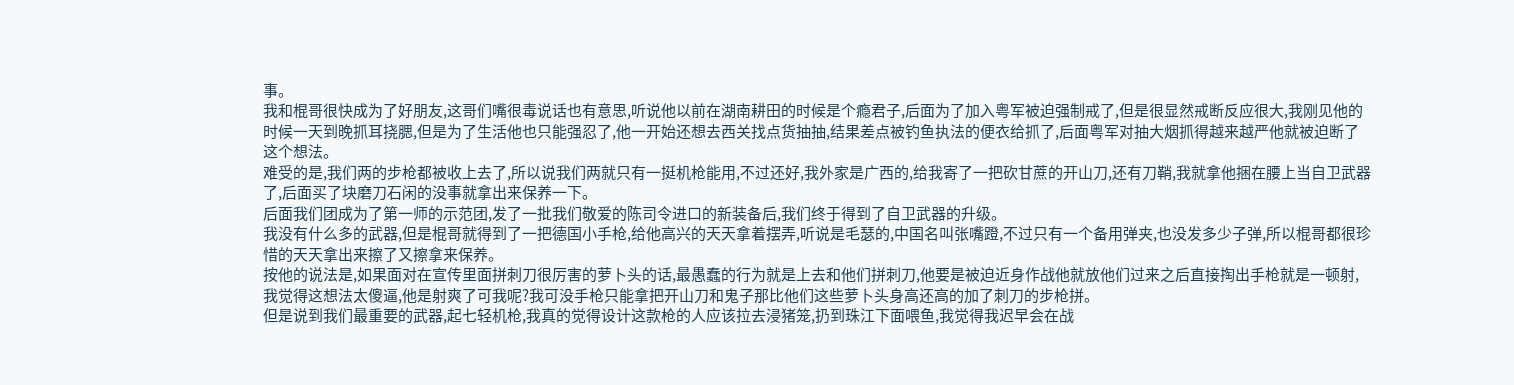事。
我和棍哥很快成为了好朋友,这哥们嘴很毒说话也有意思,听说他以前在湖南耕田的时候是个瘾君子,后面为了加入粤军被迫强制戒了,但是很显然戒断反应很大,我刚见他的时候一天到晚抓耳挠腮,但是为了生活他也只能强忍了,他一开始还想去西关找点货抽抽,结果差点被钓鱼执法的便衣给抓了,后面粤军对抽大烟抓得越来越严他就被迫断了这个想法。
难受的是,我们两的步枪都被收上去了,所以说我们两就只有一挺机枪能用,不过还好,我外家是广西的,给我寄了一把砍甘蔗的开山刀,还有刀鞘,我就拿他捆在腰上当自卫武器了,后面买了块磨刀石闲的没事就拿出来保养一下。
后面我们团成为了第一师的示范团,发了一批我们敬爱的陈司令进口的新装备后,我们终于得到了自卫武器的升级。
我没有什么多的武器,但是棍哥就得到了一把德国小手枪,给他高兴的天天拿着摆弄,听说是毛瑟的,中国名叫张嘴蹬,不过只有一个备用弹夹,也没发多少子弹,所以棍哥都很珍惜的天天拿出来擦了又擦拿来保养。
按他的说法是,如果面对在宣传里面拼刺刀很厉害的萝卜头的话,最愚蠢的行为就是上去和他们拼刺刀,他要是被迫近身作战他就放他们过来之后直接掏出手枪就是一顿射,我觉得这想法太傻逼,他是射爽了可我呢?我可没手枪只能拿把开山刀和鬼子那比他们这些萝卜头身高还高的加了刺刀的步枪拼。
但是说到我们最重要的武器,起七轻机枪,我真的觉得设计这款枪的人应该拉去浸猪笼,扔到珠江下面喂鱼,我觉得我迟早会在战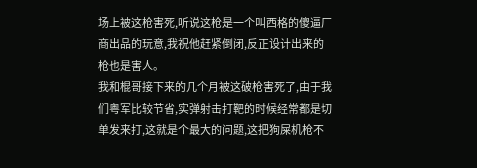场上被这枪害死,听说这枪是一个叫西格的傻逼厂商出品的玩意,我祝他赶紧倒闭,反正设计出来的枪也是害人。
我和棍哥接下来的几个月被这破枪害死了,由于我们粤军比较节省,实弹射击打靶的时候经常都是切单发来打,这就是个最大的问题,这把狗屎机枪不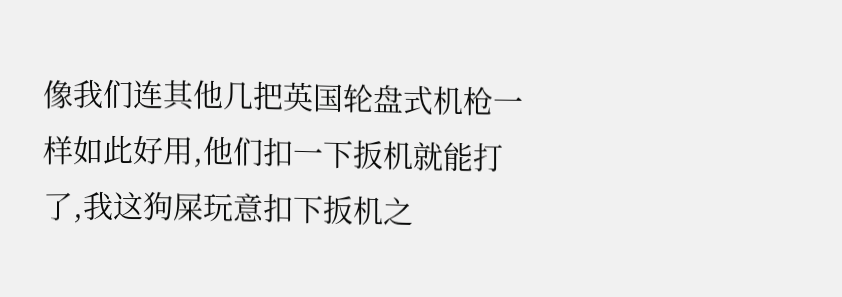像我们连其他几把英国轮盘式机枪一样如此好用,他们扣一下扳机就能打了,我这狗屎玩意扣下扳机之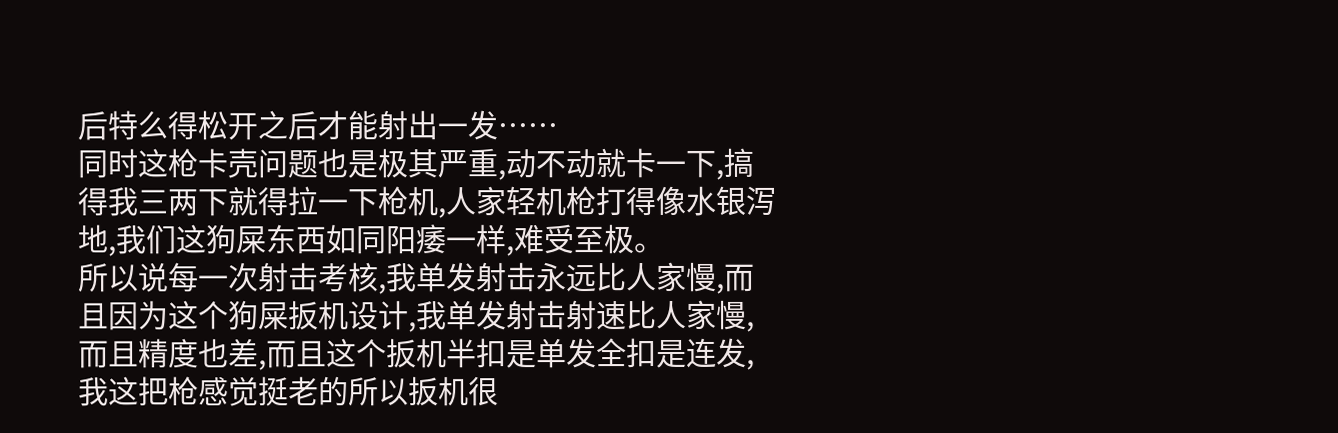后特么得松开之后才能射出一发……
同时这枪卡壳问题也是极其严重,动不动就卡一下,搞得我三两下就得拉一下枪机,人家轻机枪打得像水银泻地,我们这狗屎东西如同阳痿一样,难受至极。
所以说每一次射击考核,我单发射击永远比人家慢,而且因为这个狗屎扳机设计,我单发射击射速比人家慢,而且精度也差,而且这个扳机半扣是单发全扣是连发,我这把枪感觉挺老的所以扳机很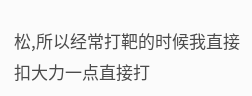松,所以经常打靶的时候我直接扣大力一点直接打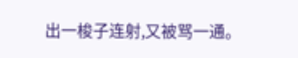出一梭子连射,又被骂一通。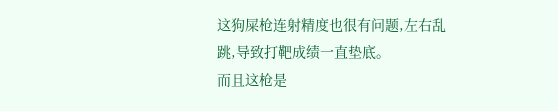这狗屎枪连射精度也很有问题,左右乱跳,导致打靶成绩一直垫底。
而且这枪是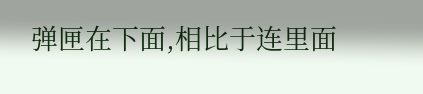弹匣在下面,相比于连里面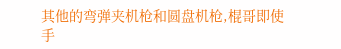其他的弯弹夹机枪和圆盘机枪,棍哥即使手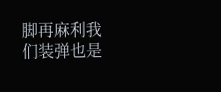脚再麻利我们装弹也是